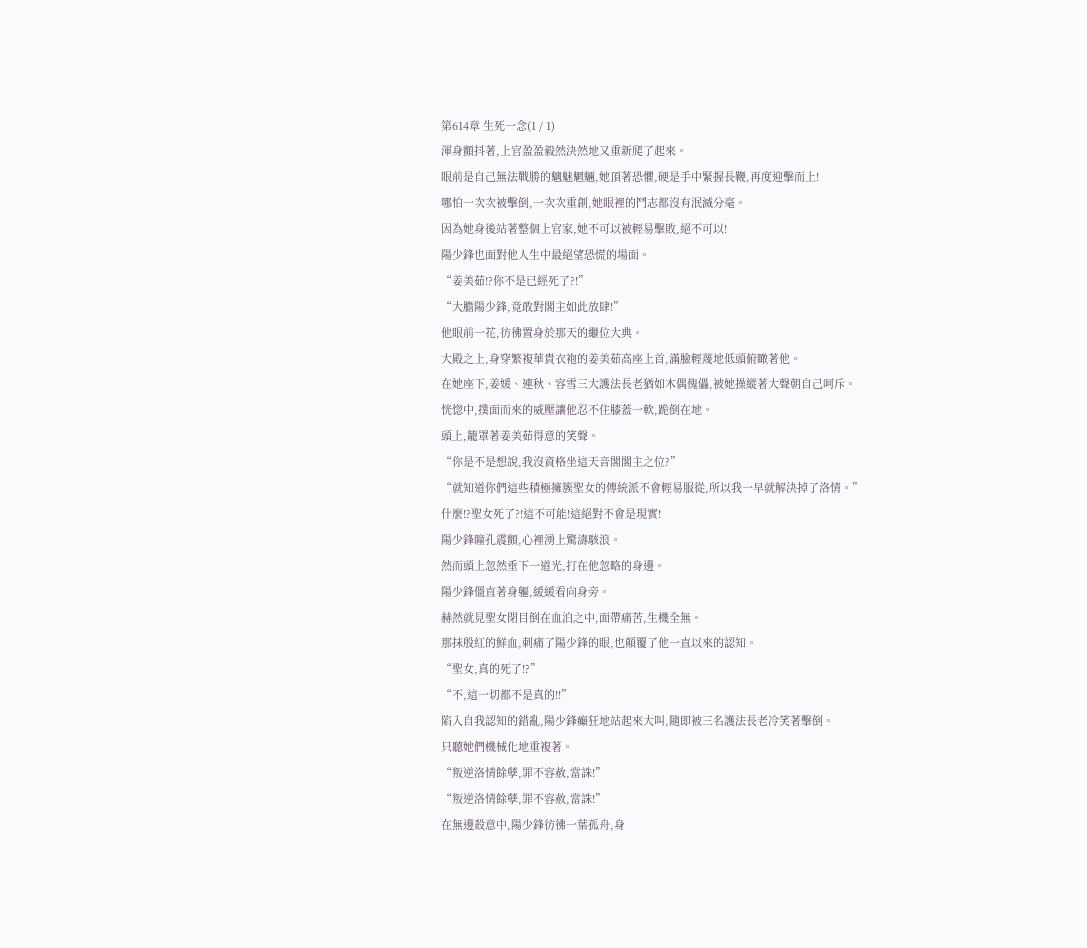第614章 生死一念(1 / 1)
渾身顫抖著,上官盈盈毅然決然地又重新爬了起來。
眼前是自己無法戰勝的魑魅魍魎,她頂著恐懼,硬是手中緊握長鞭,再度迎擊而上!
哪怕一次次被擊倒,一次次重創,她眼裡的鬥志都沒有泯滅分毫。
因為她身後站著整個上官家,她不可以被輕易擊敗,絕不可以!
陽少鋒也面對他人生中最絕望恐慌的場面。
“姜美茹!?你不是已經死了?!”
“大膽陽少鋒,竟敢對閣主如此放肆!”
他眼前一花,彷彿置身於那天的繼位大典。
大殿之上,身穿繁複華貴衣袍的姜美茹高座上首,滿臉輕蔑地低頭俯瞰著他。
在她座下,姜媛、連秋、容雪三大護法長老猶如木偶傀儡,被她操縱著大聲朝自己呵斥。
恍惚中,撲面而來的威壓讓他忍不住膝蓋一軟,跪倒在地。
頭上,籠罩著姜美茹得意的笑聲。
“你是不是想說,我沒資格坐這天音閣閣主之位?”
“就知道你們這些積極擁簇聖女的傳統派不會輕易服從,所以我一早就解決掉了洛情。”
什麼!?聖女死了?!這不可能!這絕對不會是現實!
陽少鋒瞳孔震顫,心裡湧上驚濤駭浪。
然而頭上忽然垂下一道光,打在他忽略的身邊。
陽少鋒僵直著身軀,緩緩看向身旁。
赫然就見聖女閉目倒在血泊之中,面帶痛苦,生機全無。
那抹殷紅的鮮血,刺痛了陽少鋒的眼,也顛覆了他一直以來的認知。
“聖女,真的死了!?”
“不,這一切都不是真的!!”
陷入自我認知的錯亂,陽少鋒癲狂地站起來大叫,隨即被三名護法長老冷笑著擊倒。
只聽她們機械化地重複著。
“叛逆洛情餘孽,罪不容赦,當誅!”
“叛逆洛情餘孽,罪不容赦,當誅!”
在無邊殺意中,陽少鋒彷彿一葉孤舟,身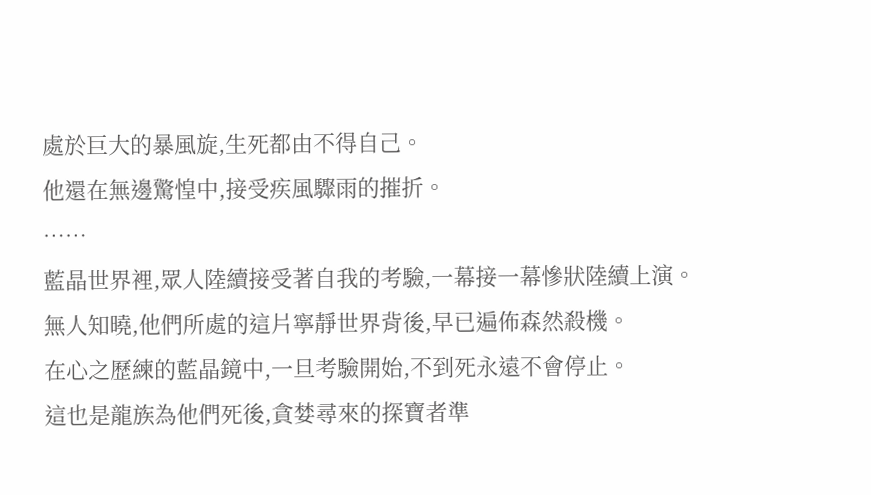處於巨大的暴風旋,生死都由不得自己。
他還在無邊驚惶中,接受疾風驟雨的摧折。
……
藍晶世界裡,眾人陸續接受著自我的考驗,一幕接一幕慘狀陸續上演。
無人知曉,他們所處的這片寧靜世界背後,早已遍佈森然殺機。
在心之歷練的藍晶鏡中,一旦考驗開始,不到死永遠不會停止。
這也是龍族為他們死後,貪婪尋來的探寶者準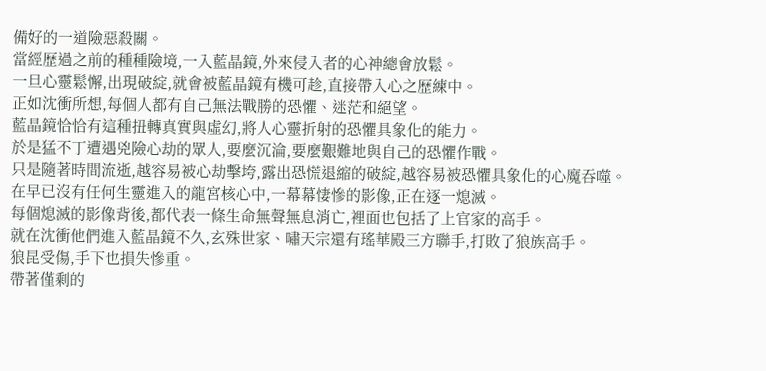備好的一道險惡殺關。
當經歷過之前的種種險境,一入藍晶鏡,外來侵入者的心神總會放鬆。
一旦心靈鬆懈,出現破綻,就會被藍晶鏡有機可趁,直接帶入心之歷練中。
正如沈衝所想,每個人都有自己無法戰勝的恐懼、迷茫和絕望。
藍晶鏡恰恰有這種扭轉真實與虛幻,將人心靈折射的恐懼具象化的能力。
於是猛不丁遭遇兇險心劫的眾人,要麼沉淪,要麼艱難地與自己的恐懼作戰。
只是隨著時間流逝,越容易被心劫擊垮,露出恐慌退縮的破綻,越容易被恐懼具象化的心魔吞噬。
在早已沒有任何生靈進入的龍宮核心中,一幕幕悽慘的影像,正在逐一熄滅。
每個熄滅的影像背後,都代表一條生命無聲無息消亡,裡面也包括了上官家的高手。
就在沈衝他們進入藍晶鏡不久,玄殊世家、嘯天宗還有瑤華殿三方聯手,打敗了狼族高手。
狼昆受傷,手下也損失慘重。
帶著僅剩的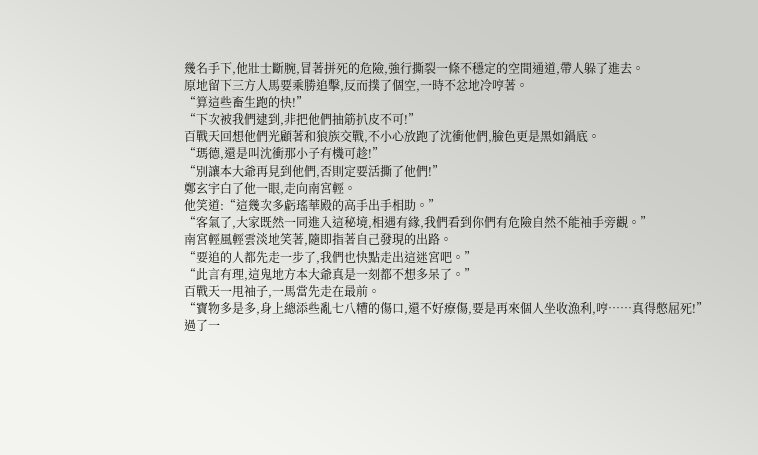幾名手下,他壯士斷腕,冒著拼死的危險,強行撕裂一條不穩定的空間通道,帶人躲了進去。
原地留下三方人馬要乘勝追擊,反而撲了個空,一時不忿地冷哼著。
“算這些畜生跑的快!”
“下次被我們逮到,非把他們抽筋扒皮不可!”
百戰天回想他們光顧著和狼族交戰,不小心放跑了沈衝他們,臉色更是黑如鍋底。
“瑪德,還是叫沈衝那小子有機可趁!”
“別讓本大爺再見到他們,否則定要活撕了他們!”
鄭玄宇白了他一眼,走向南宮輕。
他笑道:“這幾次多虧瑤華殿的高手出手相助。”
“客氣了,大家既然一同進入這秘境,相遇有緣,我們看到你們有危險自然不能袖手旁觀。”
南宮輕風輕雲淡地笑著,隨即指著自己發現的出路。
“要追的人都先走一步了,我們也快點走出這迷宮吧。”
“此言有理,這鬼地方本大爺真是一刻都不想多呆了。”
百戰天一甩袖子,一馬當先走在最前。
“寶物多是多,身上總添些亂七八糟的傷口,還不好療傷,要是再來個人坐收漁利,哼……真得憋屈死!”
過了一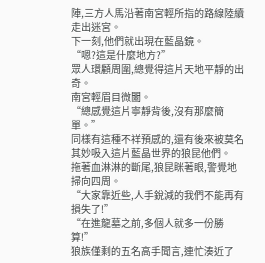陣,三方人馬沿著南宮輕所指的路線陸續走出迷宮。
下一刻,他們就出現在藍晶鏡。
“嗯?這是什麼地方?”
眾人環顧周圍,總覺得這片天地平靜的出奇。
南宮輕眉目微闔。
“總感覺這片寧靜背後,沒有那麼簡單。”
同樣有這種不祥預感的,還有後來被莫名其妙吸入這片藍晶世界的狼昆他們。
拖著血淋淋的斷尾,狼昆眯著眼,警覺地掃向四周。
“大家靠近些,人手銳減的我們不能再有損失了!”
“在進龍墓之前,多個人就多一份勝算!”
狼族僅剩的五名高手聞言,連忙湊近了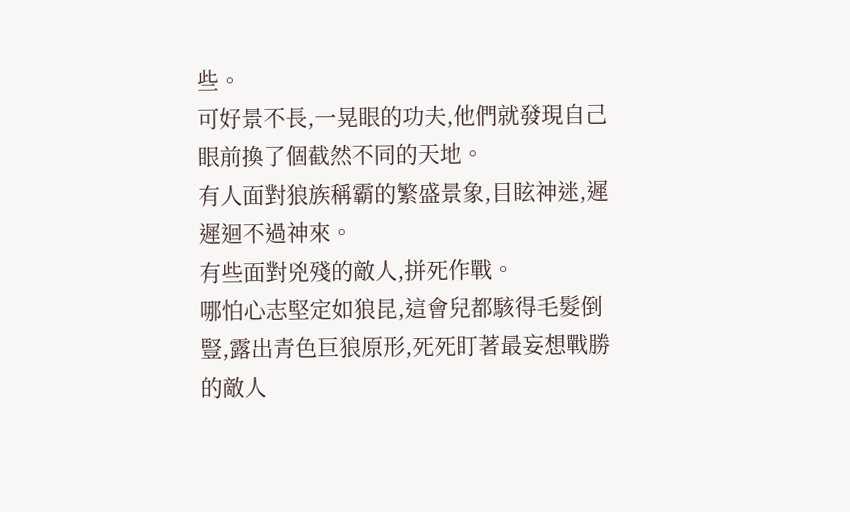些。
可好景不長,一晃眼的功夫,他們就發現自己眼前換了個截然不同的天地。
有人面對狼族稱霸的繁盛景象,目眩神迷,遲遲迴不過神來。
有些面對兇殘的敵人,拼死作戰。
哪怕心志堅定如狼昆,這會兒都駭得毛髮倒豎,露出青色巨狼原形,死死盯著最妄想戰勝的敵人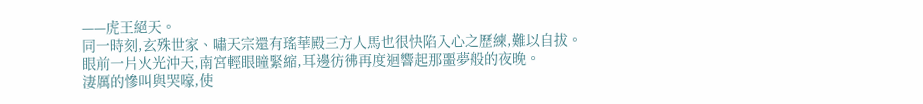——虎王絕天。
同一時刻,玄殊世家、嘯天宗還有瑤華殿三方人馬也很快陷入心之歷練,難以自拔。
眼前一片火光沖天,南宮輕眼瞳緊縮,耳邊彷彿再度迴響起那噩夢般的夜晚。
淒厲的慘叫與哭嚎,使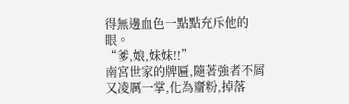得無邊血色一點點充斥他的眼。
“爹,娘,妹妹!!”
南宮世家的牌匾,隨著強者不屑又凌厲一掌,化為齏粉,掉落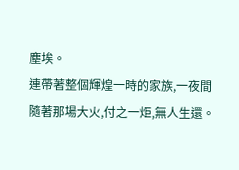塵埃。
連帶著整個輝煌一時的家族,一夜間隨著那場大火,付之一炬,無人生還。